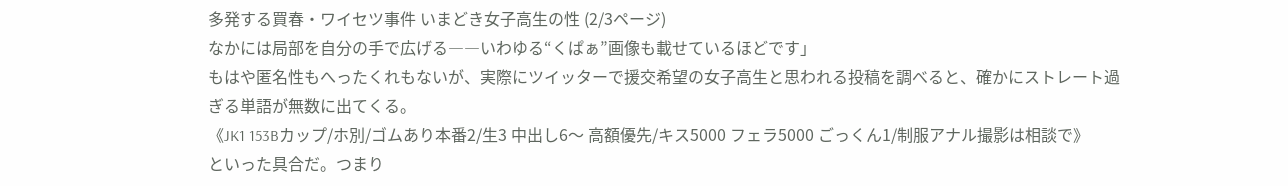多発する買春・ワイセツ事件 いまどき女子高生の性 (2/3ページ)
なかには局部を自分の手で広げる――いわゆる“くぱぁ”画像も載せているほどです」
もはや匿名性もへったくれもないが、実際にツイッターで援交希望の女子高生と思われる投稿を調べると、確かにストレート過ぎる単語が無数に出てくる。
《JK1 153Bカップ/ホ別/ゴムあり本番2/生3 中出し6〜 高額優先/キス5000 フェラ5000 ごっくん1/制服アナル撮影は相談で》
といった具合だ。つまり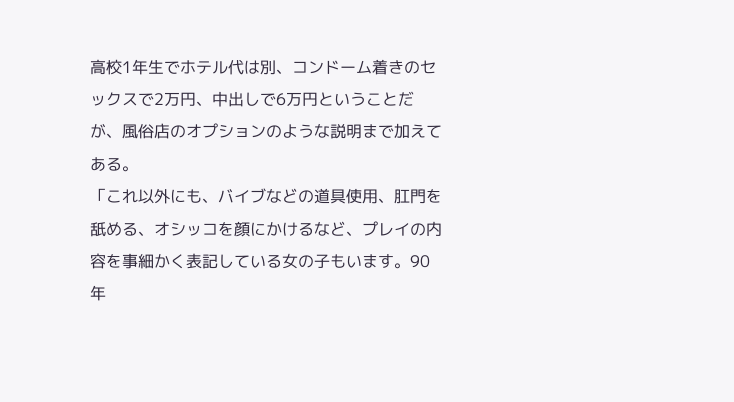高校1年生でホテル代は別、コンドーム着きのセックスで2万円、中出しで6万円ということだが、風俗店のオプションのような説明まで加えてある。
「これ以外にも、バイブなどの道具使用、肛門を舐める、オシッコを顔にかけるなど、プレイの内容を事細かく表記している女の子もいます。90年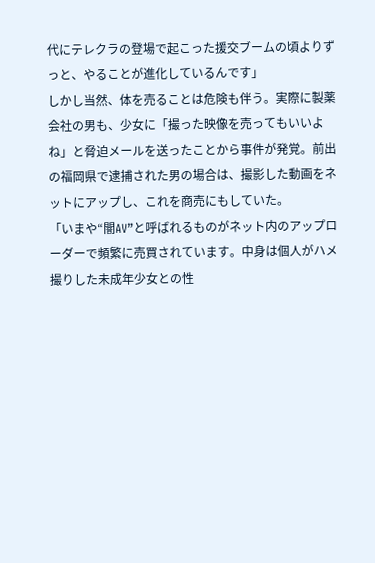代にテレクラの登場で起こった援交ブームの頃よりずっと、やることが進化しているんです」
しかし当然、体を売ることは危険も伴う。実際に製薬会社の男も、少女に「撮った映像を売ってもいいよね」と脅迫メールを送ったことから事件が発覚。前出の福岡県で逮捕された男の場合は、撮影した動画をネットにアップし、これを商売にもしていた。
「いまや“闇AV”と呼ばれるものがネット内のアップローダーで頻繁に売買されています。中身は個人がハメ撮りした未成年少女との性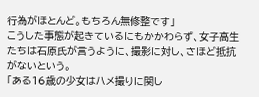行為がほとんど。もちろん無修整です」
こうした事態が起きているにもかかわらず、女子高生たちは石原氏が言うように、撮影に対し、さほど抵抗がないという。
「ある16歳の少女はハメ撮りに関し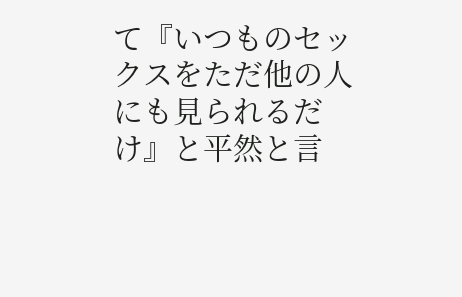て『いつものセックスをただ他の人にも見られるだけ』と平然と言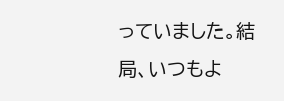っていました。結局、いつもよ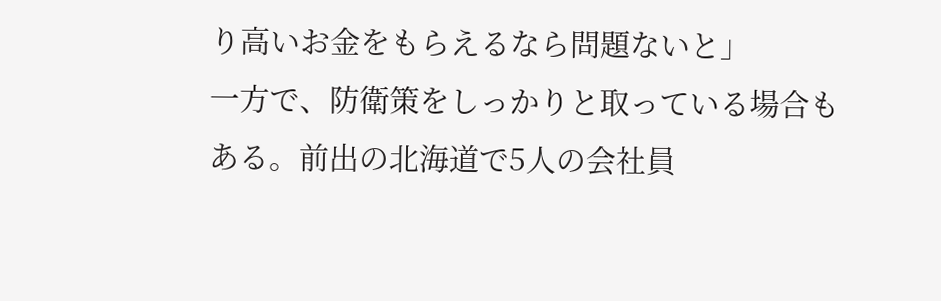り高いお金をもらえるなら問題ないと」
一方で、防衛策をしっかりと取っている場合もある。前出の北海道で5人の会社員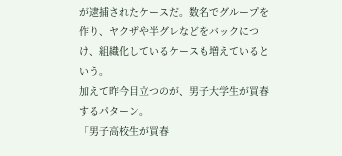が逮捕されたケースだ。数名でグループを作り、ヤクザや半グレなどをバックにつけ、組織化しているケースも増えているという。
加えて昨今目立つのが、男子大学生が買春するパターン。
「男子高校生が買春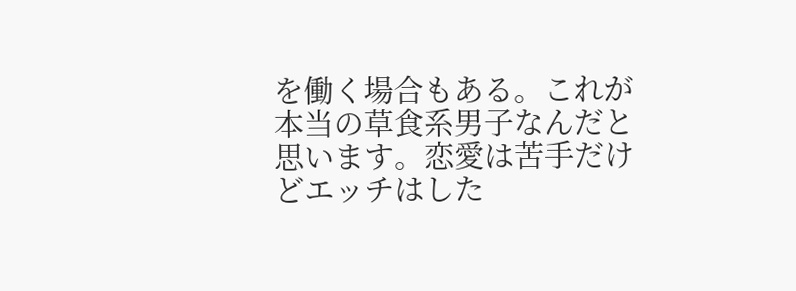を働く場合もある。これが本当の草食系男子なんだと思います。恋愛は苦手だけどエッチはした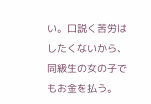い。口説く苦労はしたくないから、同級生の女の子でもお金を払う。